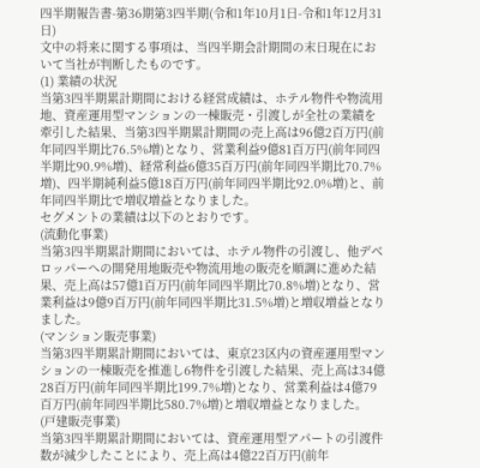四半期報告書-第36期第3四半期(令和1年10月1日-令和1年12月31日)
文中の将来に関する事項は、当四半期会計期間の末日現在において当社が判断したものです。
(1) 業績の状況
当第3四半期累計期間における経営成績は、ホテル物件や物流用地、資産運用型マンションの一棟販売・引渡しが全社の業績を牽引した結果、当第3四半期累計期間の売上高は96億2百万円(前年同四半期比76.5%増)となり、営業利益9億81百万円(前年同四半期比90.9%増)、経常利益6億35百万円(前年同四半期比70.7%増)、四半期純利益5億18百万円(前年同四半期比92.0%増)と、前年同四半期比で増収増益となりました。
セグメントの業績は以下のとおりです。
(流動化事業)
当第3四半期累計期間においては、ホテル物件の引渡し、他デベロッパーへの開発用地販売や物流用地の販売を順調に進めた結果、売上高は57億1百万円(前年同四半期比70.8%増)となり、営業利益は9億9百万円(前年同四半期比31.5%増)と増収増益となりました。
(マンション販売事業)
当第3四半期累計期間においては、東京23区内の資産運用型マンションの一棟販売を推進し6物件を引渡した結果、売上高は34億28百万円(前年同四半期比199.7%増)となり、営業利益は4億79百万円(前年同四半期比580.7%増)と増収増益となりました。
(戸建販売事業)
当第3四半期累計期間においては、資産運用型アパートの引渡件数が減少したことにより、売上高は4億22百万円(前年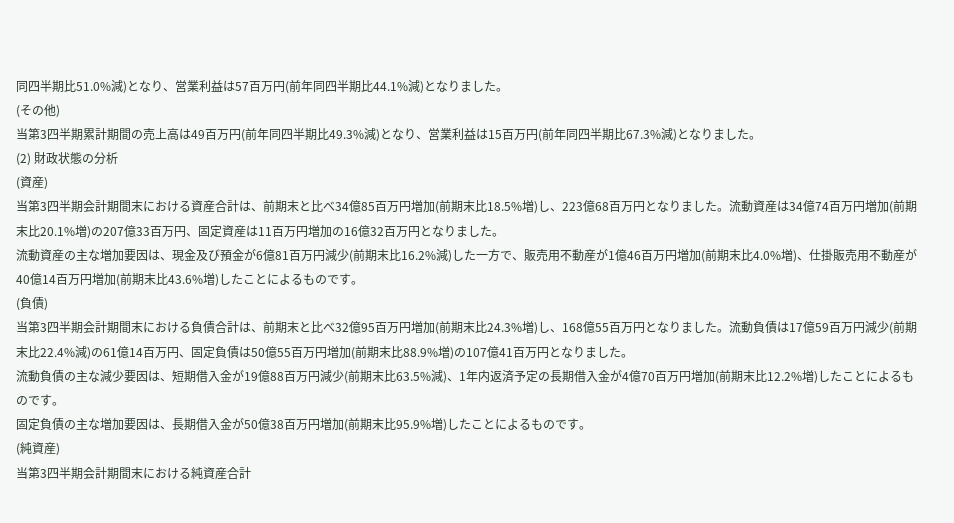同四半期比51.0%減)となり、営業利益は57百万円(前年同四半期比44.1%減)となりました。
(その他)
当第3四半期累計期間の売上高は49百万円(前年同四半期比49.3%減)となり、営業利益は15百万円(前年同四半期比67.3%減)となりました。
(2) 財政状態の分析
(資産)
当第3四半期会計期間末における資産合計は、前期末と比べ34億85百万円増加(前期末比18.5%増)し、223億68百万円となりました。流動資産は34億74百万円増加(前期末比20.1%増)の207億33百万円、固定資産は11百万円増加の16億32百万円となりました。
流動資産の主な増加要因は、現金及び預金が6億81百万円減少(前期末比16.2%減)した一方で、販売用不動産が1億46百万円増加(前期末比4.0%増)、仕掛販売用不動産が40億14百万円増加(前期末比43.6%増)したことによるものです。
(負債)
当第3四半期会計期間末における負債合計は、前期末と比べ32億95百万円増加(前期末比24.3%増)し、168億55百万円となりました。流動負債は17億59百万円減少(前期末比22.4%減)の61億14百万円、固定負債は50億55百万円増加(前期末比88.9%増)の107億41百万円となりました。
流動負債の主な減少要因は、短期借入金が19億88百万円減少(前期末比63.5%減)、1年内返済予定の長期借入金が4億70百万円増加(前期末比12.2%増)したことによるものです。
固定負債の主な増加要因は、長期借入金が50億38百万円増加(前期末比95.9%増)したことによるものです。
(純資産)
当第3四半期会計期間末における純資産合計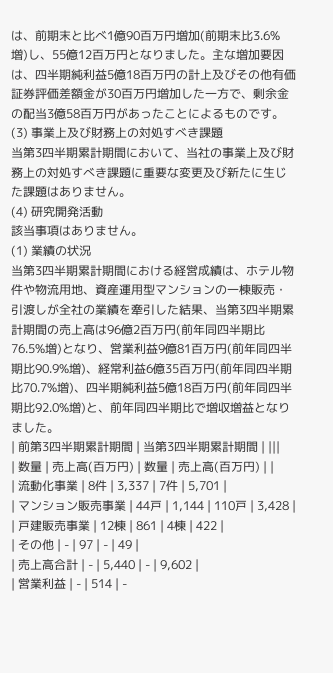は、前期末と比べ1億90百万円増加(前期末比3.6%増)し、55億12百万円となりました。主な増加要因は、四半期純利益5億18百万円の計上及びその他有価証券評価差額金が30百万円増加した一方で、剰余金の配当3億58百万円があったことによるものです。
(3) 事業上及び財務上の対処すべき課題
当第3四半期累計期間において、当社の事業上及び財務上の対処すべき課題に重要な変更及び新たに生じた課題はありません。
(4) 研究開発活動
該当事項はありません。
(1) 業績の状況
当第3四半期累計期間における経営成績は、ホテル物件や物流用地、資産運用型マンションの一棟販売・引渡しが全社の業績を牽引した結果、当第3四半期累計期間の売上高は96億2百万円(前年同四半期比76.5%増)となり、営業利益9億81百万円(前年同四半期比90.9%増)、経常利益6億35百万円(前年同四半期比70.7%増)、四半期純利益5億18百万円(前年同四半期比92.0%増)と、前年同四半期比で増収増益となりました。
| 前第3四半期累計期間 | 当第3四半期累計期間 | |||
| 数量 | 売上高(百万円) | 数量 | 売上高(百万円) | |
| 流動化事業 | 8件 | 3,337 | 7件 | 5,701 |
| マンション販売事業 | 44戸 | 1,144 | 110戸 | 3,428 |
| 戸建販売事業 | 12棟 | 861 | 4棟 | 422 |
| その他 | - | 97 | - | 49 |
| 売上高合計 | - | 5,440 | - | 9,602 |
| 営業利益 | - | 514 | -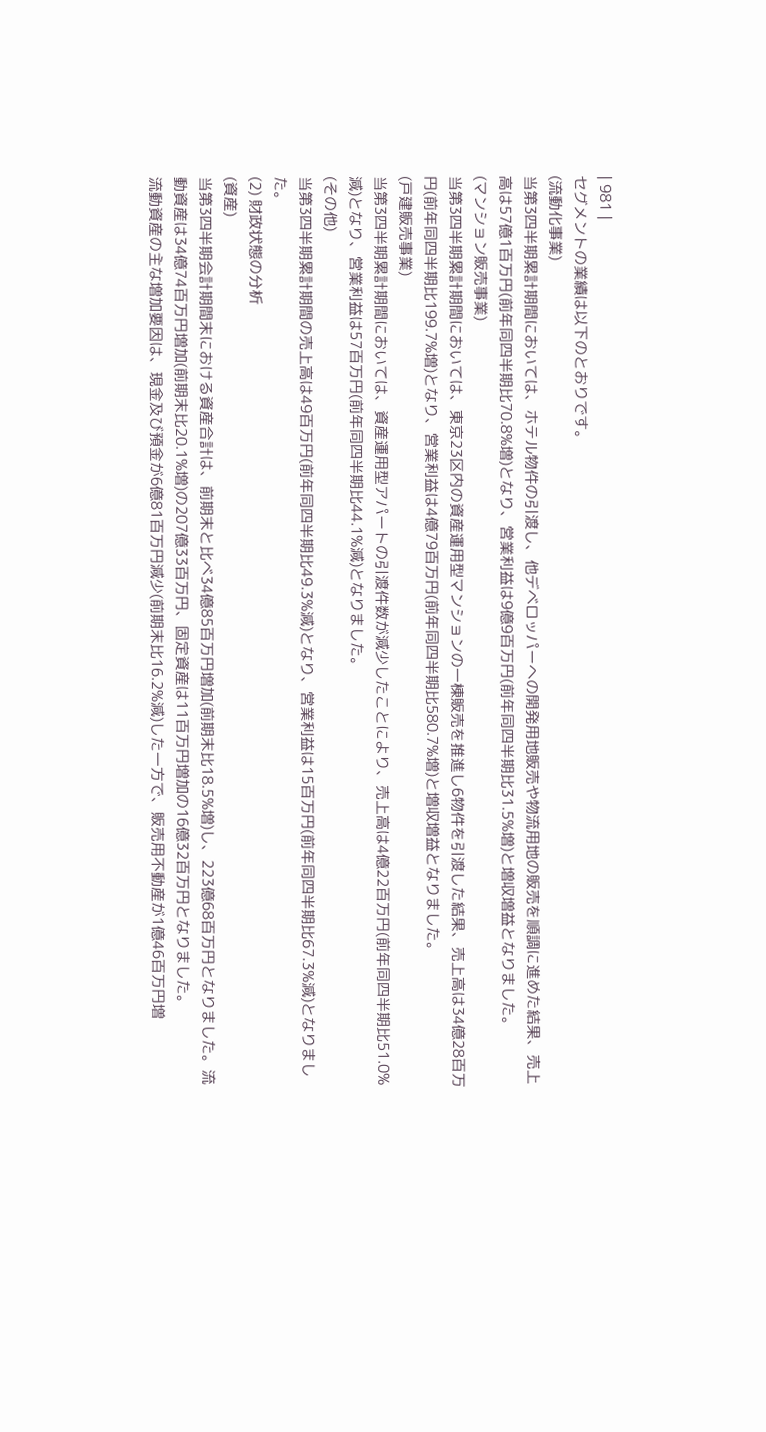| 981 |
セグメントの業績は以下のとおりです。
(流動化事業)
当第3四半期累計期間においては、ホテル物件の引渡し、他デベロッパーへの開発用地販売や物流用地の販売を順調に進めた結果、売上高は57億1百万円(前年同四半期比70.8%増)となり、営業利益は9億9百万円(前年同四半期比31.5%増)と増収増益となりました。
(マンション販売事業)
当第3四半期累計期間においては、東京23区内の資産運用型マンションの一棟販売を推進し6物件を引渡した結果、売上高は34億28百万円(前年同四半期比199.7%増)となり、営業利益は4億79百万円(前年同四半期比580.7%増)と増収増益となりました。
(戸建販売事業)
当第3四半期累計期間においては、資産運用型アパートの引渡件数が減少したことにより、売上高は4億22百万円(前年同四半期比51.0%減)となり、営業利益は57百万円(前年同四半期比44.1%減)となりました。
(その他)
当第3四半期累計期間の売上高は49百万円(前年同四半期比49.3%減)となり、営業利益は15百万円(前年同四半期比67.3%減)となりました。
(2) 財政状態の分析
(資産)
当第3四半期会計期間末における資産合計は、前期末と比べ34億85百万円増加(前期末比18.5%増)し、223億68百万円となりました。流動資産は34億74百万円増加(前期末比20.1%増)の207億33百万円、固定資産は11百万円増加の16億32百万円となりました。
流動資産の主な増加要因は、現金及び預金が6億81百万円減少(前期末比16.2%減)した一方で、販売用不動産が1億46百万円増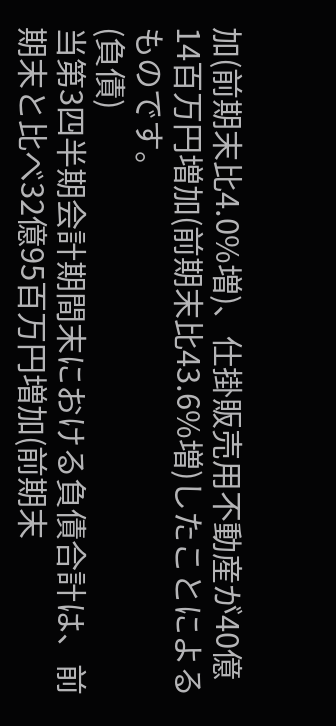加(前期末比4.0%増)、仕掛販売用不動産が40億14百万円増加(前期末比43.6%増)したことによるものです。
(負債)
当第3四半期会計期間末における負債合計は、前期末と比べ32億95百万円増加(前期末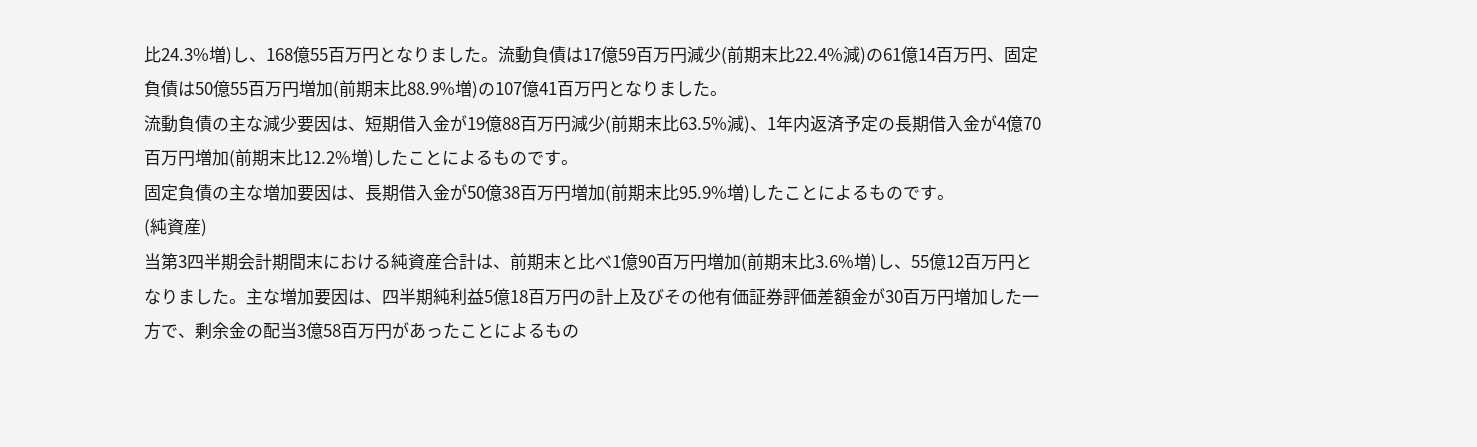比24.3%増)し、168億55百万円となりました。流動負債は17億59百万円減少(前期末比22.4%減)の61億14百万円、固定負債は50億55百万円増加(前期末比88.9%増)の107億41百万円となりました。
流動負債の主な減少要因は、短期借入金が19億88百万円減少(前期末比63.5%減)、1年内返済予定の長期借入金が4億70百万円増加(前期末比12.2%増)したことによるものです。
固定負債の主な増加要因は、長期借入金が50億38百万円増加(前期末比95.9%増)したことによるものです。
(純資産)
当第3四半期会計期間末における純資産合計は、前期末と比べ1億90百万円増加(前期末比3.6%増)し、55億12百万円となりました。主な増加要因は、四半期純利益5億18百万円の計上及びその他有価証券評価差額金が30百万円増加した一方で、剰余金の配当3億58百万円があったことによるもの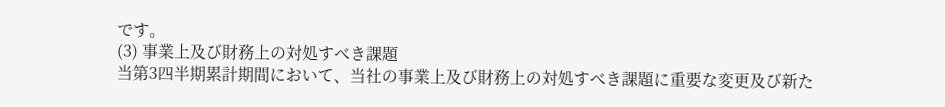です。
(3) 事業上及び財務上の対処すべき課題
当第3四半期累計期間において、当社の事業上及び財務上の対処すべき課題に重要な変更及び新た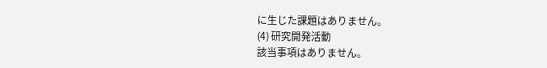に生じた課題はありません。
(4) 研究開発活動
該当事項はありません。